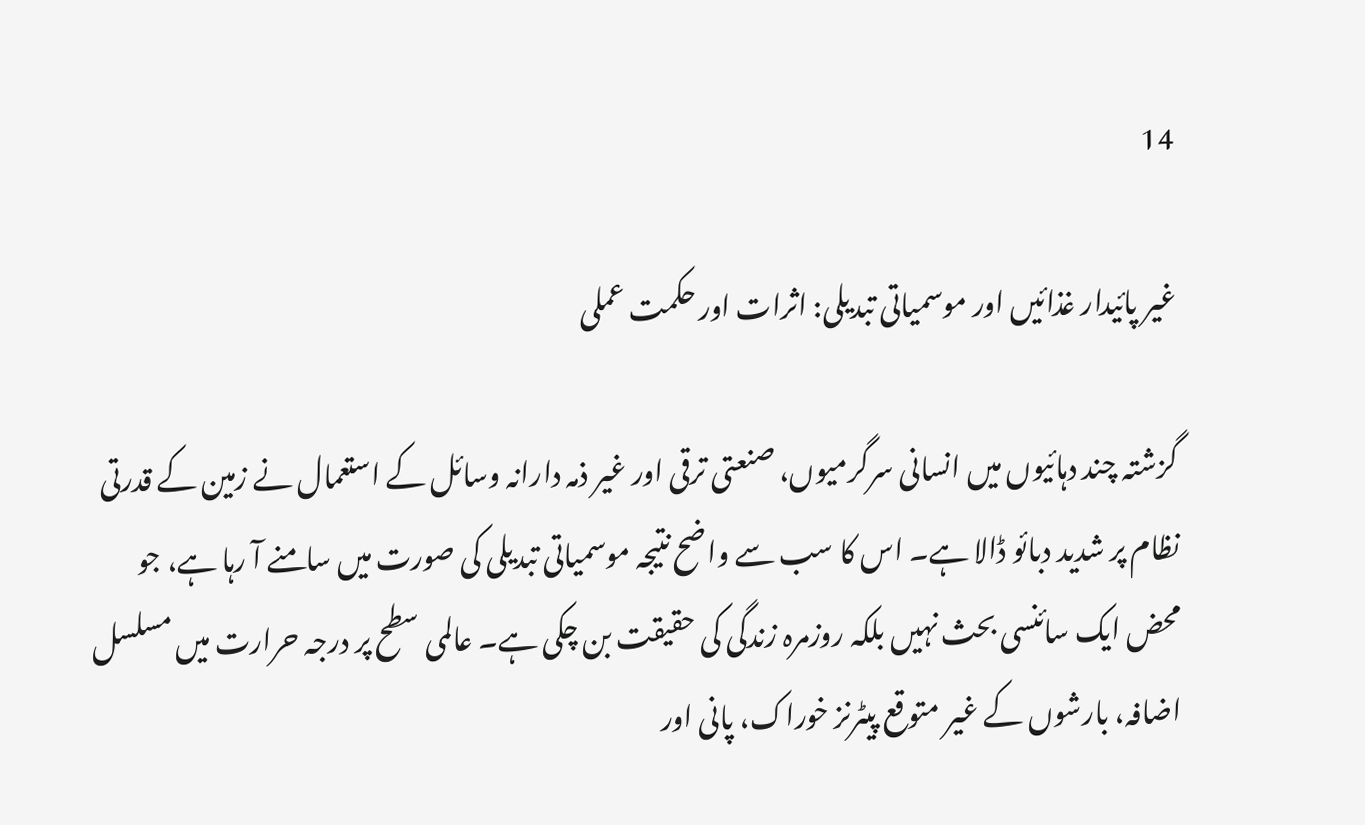14

غیر پائیدار غذائیں اور موسمیاتی تبدیلی: اثرات اور حکمت عملی

گزشتہ چند دہائیوں میں انسانی سرگرمیوں، صنعتی ترقی اور غیر ذمہ دارانہ وسائل کے استعمال نے زمین کے قدرتی نظام پر شدید دبائو ڈالا ہے۔ اس کا سب سے واضح نتیجہ موسمیاتی تبدیلی کی صورت میں سامنے آ رہا ہے، جو محض ایک سائنسی بحث نہیں بلکہ روزمرہ زندگی کی حقیقت بن چکی ہے۔ عالمی سطح پر درجہ حرارت میں مسلسل اضافہ، بارشوں کے غیر متوقع پیٹرنز خوراک، پانی اور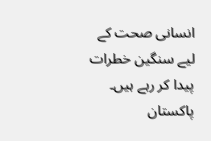انسانی صحت کے لیے سنگین خطرات پیدا کر رہے ہیں۔ پاکستان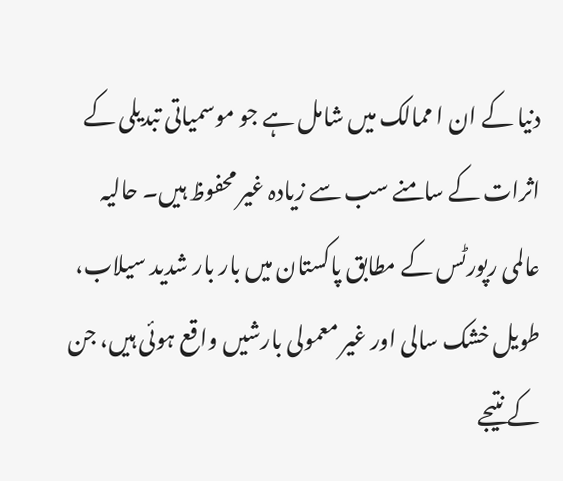دنیا کے ان ا ممالک میں شامل ہے جو موسمیاتی تبدیلی کے اثرات کے سامنے سب سے زیادہ غیر محفوظ ہیں۔ حالیہ عالمی رپورٹس کے مطابق پاکستان میں بار بار شدید سیلاب، طویل خشک سالی اور غیر معمولی بارشیں واقع ہوئی ہیں، جن کے نتیجے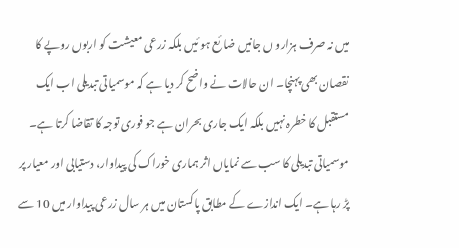میں نہ صرف ہزارو ں جانیں ضا ئع ہو ئیں بلکہ زرعی معیشت کو اربوں روپے کا نقصان بھی پہنچا۔ ان حالات نے واضح کر دیا ہے کہ موسمیاتی تبدیلی اب ایک مستقبل کا خطرہ نہیں بلکہ ایک جاری بحران ہے جو فوری توجہ کا تقاضا کرتا ہے۔ موسمیاتی تبدیلی کا سب سے نمایاں اثر ہماری خوراک کی پیداوار، دستیابی اور معیار پر پڑ رہا ہے۔ ایک اندازے کے مطابق پاکستان میں ہر سال زرعی پیداوار میں 10 سے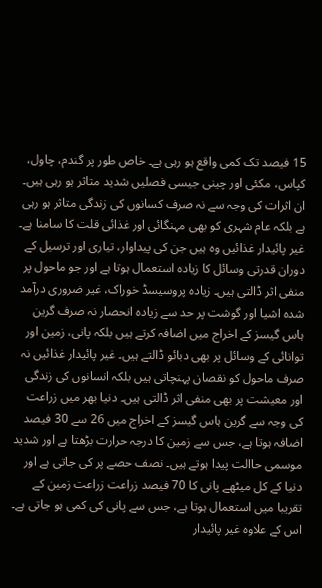15 فیصد تک کمی واقع ہو رہی ہے۔ خاص طور پر گندم، چاول، کپاس، مکئی اور چینی جیسی فصلیں شدید متاثر ہو رہی ہیں۔ ان اثرات کی وجہ سے نہ صرف کسانوں کی زندگی متاثر ہو رہی ہے بلکہ عام شہری کو بھی مہنگائی اور غذائی قلت کا سامنا ہے۔ غیر پائیدار غذائیں وہ ہیں جن کی پیداوار، تیاری اور ترسیل کے دوران قدرتی وسائل کا زیادہ استعمال ہوتا ہے اور جو ماحول پر منفی اثر ڈالتی ہیں۔ زیادہ پروسیسڈ خوراک، غیر ضروری درآمد شدہ اشیا اور گوشت پر حد سے زیادہ انحصار نہ صرف گرین ہاس گیسز کے اخراج میں اضافہ کرتے ہیں بلکہ پانی، زمین اور توانائی کے وسائل پر بھی دبائو ڈالتے ہیں۔ غیر پائیدار غذائیں نہ صرف ماحول کو نقصان پہنچاتی ہیں بلکہ انسانوں کی زندگی اور معیشت پر بھی منفی اثر ڈالتی ہیں۔ دنیا بھر میں زراعت کی وجہ سے گرین ہاس گیسز کے اخراج میں 26 سے 30 فیصد اضافہ ہوتا ہے، جس سے زمین کا درجہ حرارت بڑھتا ہے اور شدید موسمی حاالت پیدا ہوتے ہیں۔ نصف حصے پر کی جاتی ہے اور دنیا کے کل میٹھے پانی کا 70 فیصد زراعت زراعت زمین کے تقریبا میں استعمال ہوتا ہے، جس سے پانی کی کمی ہو جاتی ہے۔ اس کے علاوہ غیر پائیدار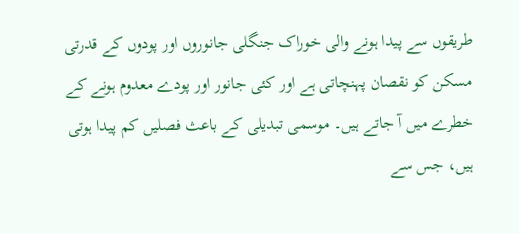طریقوں سے پیدا ہونے والی خوراک جنگلی جانوروں اور پودوں کے قدرتی مسکن کو نقصان پہنچاتی ہے اور کئی جانور اور پودے معدوم ہونے کے خطرے میں آ جاتے ہیں۔ موسمی تبدیلی کے باعث فصلیں کم پیدا ہوتی ہیں، جس سے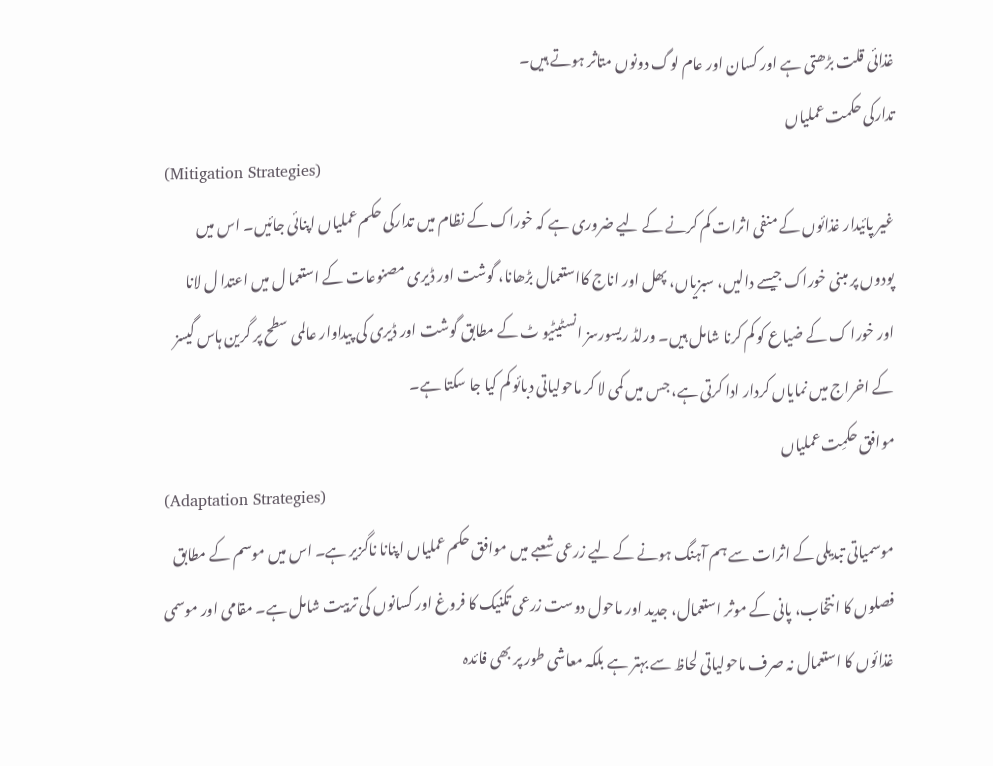غذائی قلت بڑھتی ہے اور کسان اور عام لوگ دونوں متاثر ہوتے ہیں۔
تدارکی حکمت عملیاں
(Mitigation Strategies)
غیر پائیدار غذائوں کے منفی اثرات کم کرنے کے لیے ضروری ہے کہ خوراک کے نظام میں تدارکی حکم عملیاں اپنائی جائیں۔ اس میں پودوں پر مبنی خوراک جیسے دالیں، سبزیاں، پھل اور اناج کااستعمال بڑھانا، گوشت اور ڈیری مصنوعات کے استعما ل میں اعتدا ل لانا اور خورا ک کے ضیاع کو کم کرنا شامل ہیں۔ ورلڈ ریسورسز انسٹیٹیو ٹ کے مطابق گوشت اور ڈیری کی پیداوار عالمی سطح پر گرین ہاس گیسز کے اخراج میں نمایاں کردار ادا کرتی ہے، جس میں کمی لا کر ماحولیاتی دبائو کم کیا جا سکتا ہے۔
موافق حکمِت عملیاں
(Adaptation Strategies)
موسمیاتی تبدیلی کے اثرات سے ہم آہنگ ہونے کے لیے زرعی شعبے میں موافق حکم عملیاں اپنانا ناگزیر ہے۔ اس میں موسم کے مطابق فصلوں کا انتخاب، پانی کے موثر استعمال، جدید اور ماحول دوست زرعی تکنیک کا فروغ اور کسانوں کی تربیت شامل ہے۔ مقامی اور موسمی غذائوں کا استعمال نہ صرف ماحولیاتی لحاظ سے بہتر ہے بلکہ معاشی طور پر بھی فائدہ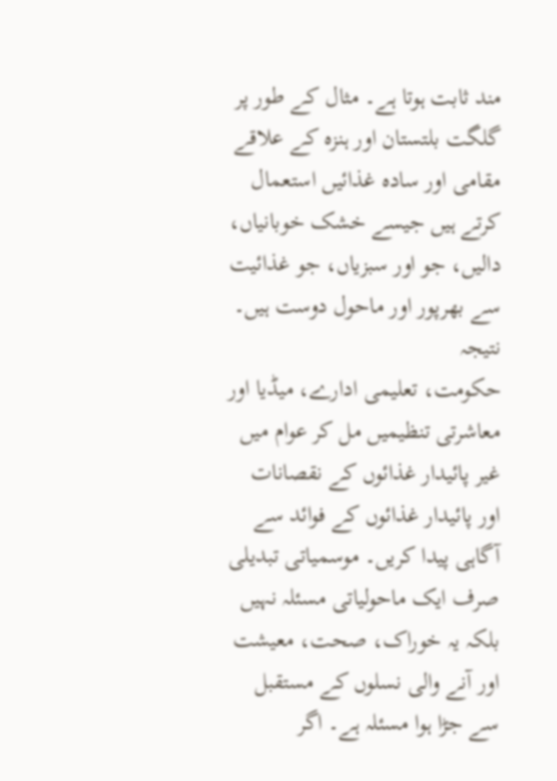مند ثابت ہوتا ہے۔ مثال کے طور پر گلگت بلتستان اور ہنزہ کے علاقے مقامی اور سادہ غذائیں استعمال کرتے ہیں جیسے خشک خوبانیاں، دالیں، جو اور سبزیاں، جو غذائیت سے بھرپور اور ماحول دوست ہیں۔
نتیجہ
حکومت، تعلیمی ادارے، میڈیا اور معاشرتی تنظیمیں مل کر عوام میں غیر پائیدار غذائوں کے نقصانات اور پائیدار غذائوں کے فوائد سے آگاہی پیدا کریں۔ موسمیاتی تبدیلی صرف ایک ماحولیاتی مسئلہ نہیں بلکہ یہ خوراک، صحت، معیشت اور آنے والی نسلوں کے مستقبل سے جڑا ہوا مسئلہ ہے۔ اگر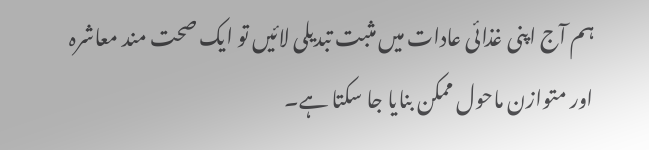ہم آج اپنی غذائی عادات میں مثبت تبدیلی لائیں تو ایک صحت مند معاشرہ اور متوازن ماحول ممکن بنایا جا سکتا ہے۔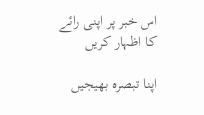اس خبر پر اپنی رائے کا اظہار کریں

اپنا تبصرہ بھیجیں